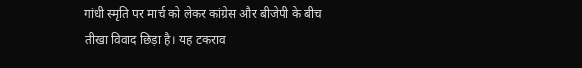गांधी स्मृति पर मार्च को लेकर कांग्रेस और बीजेपी के बीच तीखा विवाद छिड़ा है। यह टकराव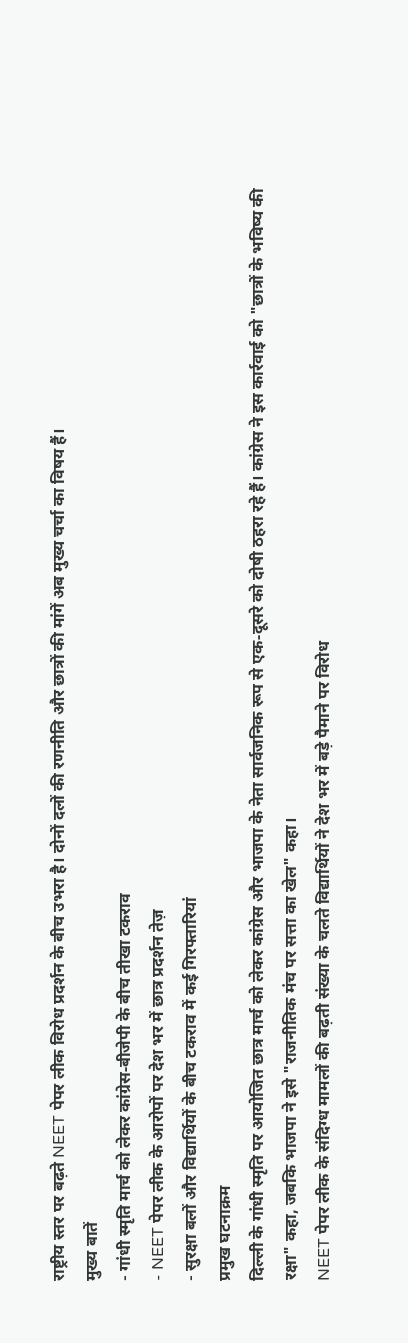राष्ट्रीय स्तर पर बढ़ते NEET पेपर लीक विरोध प्रदर्शन के बीच उभरा है। दोनों दलों की रणनीति और छात्रों की मांगें अब मुख्य चर्चा का विषय हैं।
मुख्य बातें
- गांधी स्मृति मार्च को लेकर कांग्रेस‑बीजेपी के बीच तीखा टकराव
- NEET पेपर लीक के आरोपों पर देश भर में छात्र प्रदर्शन तेज़
- सुरक्षा बलों और विद्यार्थियों के बीच टकराव में कई गिरफ्तारियां
प्रमुख घटनाक्रम
दिल्ली के गांधी स्मृति पर आयोजित छात्र मार्च को लेकर कांग्रेस और भाजपा के नेता सार्वजनिक रूप से एक‑दूसरे को दोषी ठहरा रहे हैं। कांग्रेस ने इस कार्रवाई को "छात्रों के भविष्य की रक्षा" कहा, जबकि भाजपा ने इसे "राजनीतिक मंच पर सत्ता का खेल" कहा।
NEET पेपर लीक के संदिग्ध मामलों की बढ़ती संख्या के चलते विद्यार्थियों ने देश भर में बड़े पैमाने पर विरोध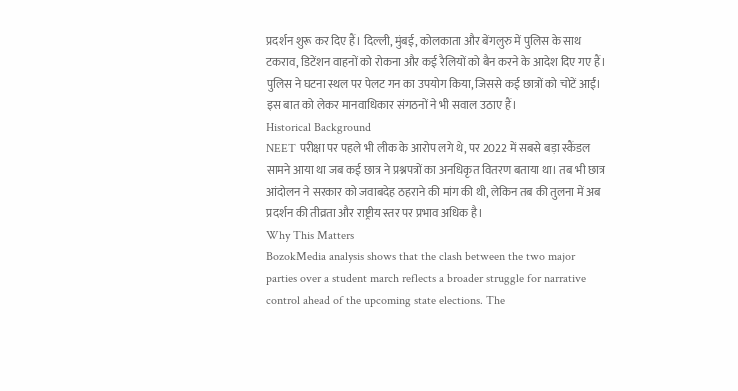प्रदर्शन शुरू कर दिए हैं। दिल्ली, मुंबई, कोलकाता और बेंगलुरु में पुलिस के साथ टकराव, डिटेंशन वाहनों को रोकना और कई रैलियों को बैन करने के आदेश दिए गए हैं।
पुलिस ने घटना स्थल पर पेलट गन का उपयोग किया, जिससे कई छात्रों को चोटें आईं। इस बात को लेकर मानवाधिकार संगठनों ने भी सवाल उठाए हैं।
Historical Background
NEET परीक्षा पर पहले भी लीक के आरोप लगे थे, पर 2022 में सबसे बड़ा स्कैंडल सामने आया था जब कई छात्र ने प्रश्नपत्रों का अनधिकृत वितरण बताया था। तब भी छात्र आंदोलन ने सरकार को जवाबदेह ठहराने की मांग की थी, लेकिन तब की तुलना में अब प्रदर्शन की तीव्रता और राष्ट्रीय स्तर पर प्रभाव अधिक है।
Why This Matters
BozokMedia analysis shows that the clash between the two major parties over a student march reflects a broader struggle for narrative control ahead of the upcoming state elections. The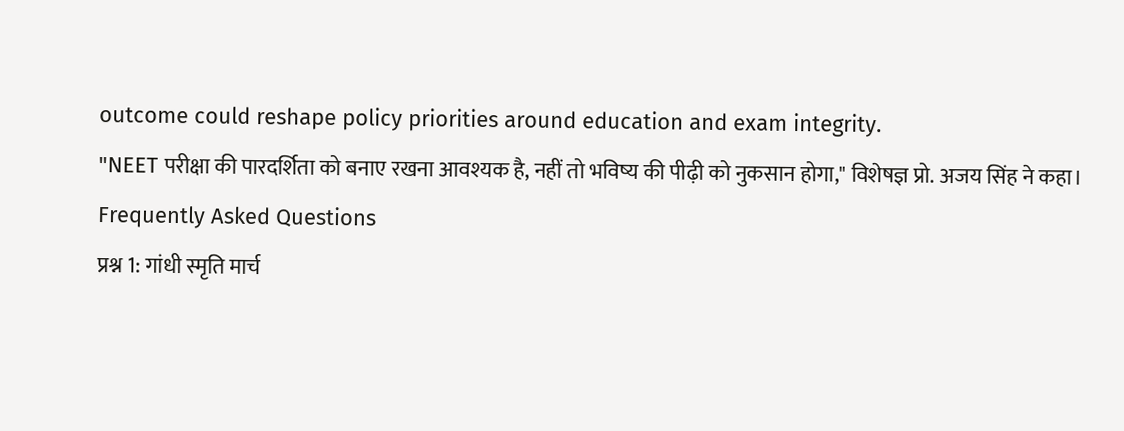outcome could reshape policy priorities around education and exam integrity.
"NEET परीक्षा की पारदर्शिता को बनाए रखना आवश्यक है, नहीं तो भविष्य की पीढ़ी को नुकसान होगा," विशेषज्ञ प्रो. अजय सिंह ने कहा।
Frequently Asked Questions
प्रश्न 1: गांधी स्मृति मार्च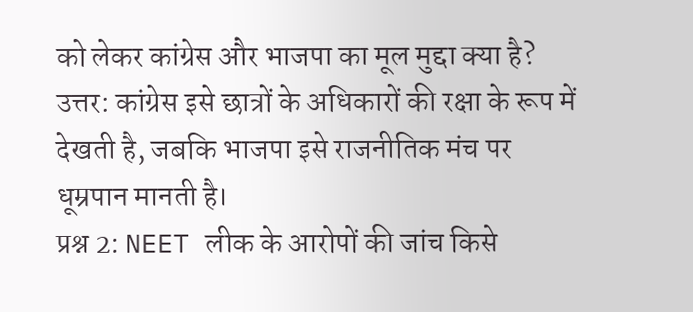को लेकर कांग्रेस और भाजपा का मूल मुद्दा क्या है?
उत्तर: कांग्रेस इसे छात्रों के अधिकारों की रक्षा के रूप में देखती है, जबकि भाजपा इसे राजनीतिक मंच पर धूम्रपान मानती है।
प्रश्न 2: NEET लीक के आरोपों की जांच किसे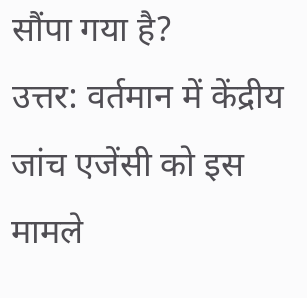सौंपा गया है?
उत्तर: वर्तमान में केंद्रीय जांच एजेंसी को इस मामले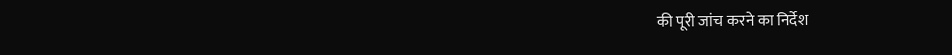की पूरी जांच करने का निर्देश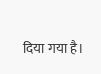दिया गया है।